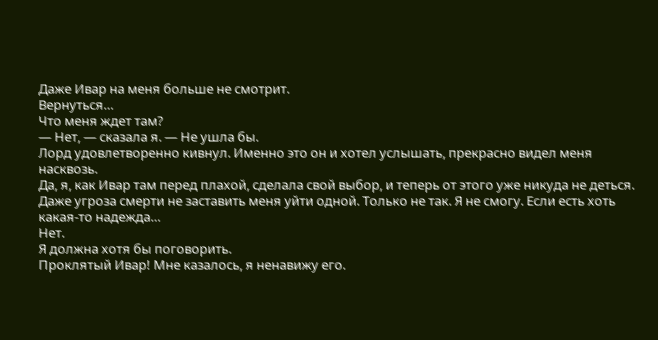Даже Ивар на меня больше не смотрит.
Вернуться…
Что меня ждет там?
— Нет, — сказала я. — Не ушла бы.
Лорд удовлетворенно кивнул. Именно это он и хотел услышать, прекрасно видел меня насквозь.
Да, я, как Ивар там перед плахой, сделала свой выбор, и теперь от этого уже никуда не деться. Даже угроза смерти не заставить меня уйти одной. Только не так. Я не смогу. Если есть хоть какая-то надежда…
Нет.
Я должна хотя бы поговорить.
Проклятый Ивар! Мне казалось, я ненавижу его.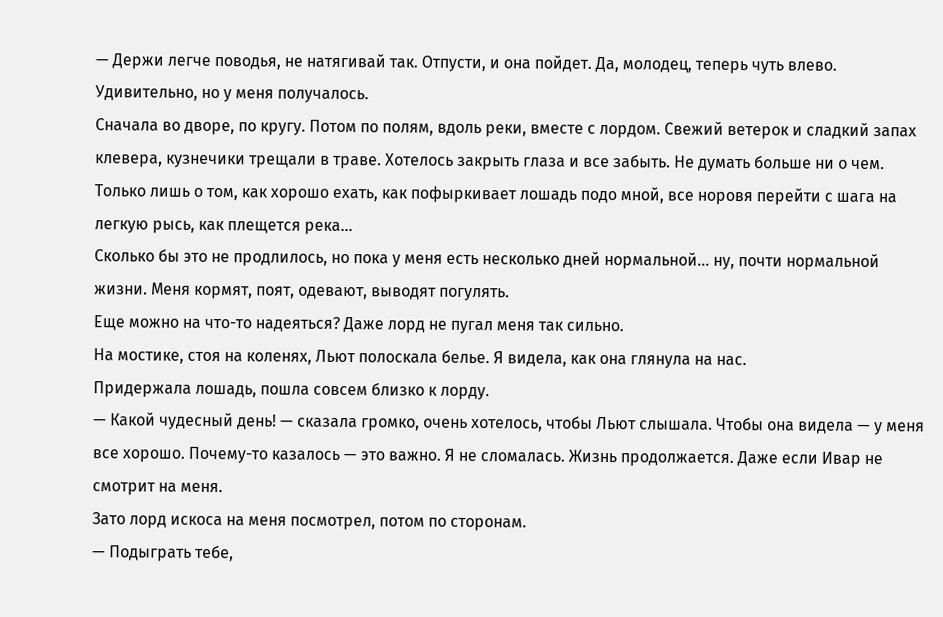— Держи легче поводья, не натягивай так. Отпусти, и она пойдет. Да, молодец, теперь чуть влево.
Удивительно, но у меня получалось.
Сначала во дворе, по кругу. Потом по полям, вдоль реки, вместе с лордом. Свежий ветерок и сладкий запах клевера, кузнечики трещали в траве. Хотелось закрыть глаза и все забыть. Не думать больше ни о чем. Только лишь о том, как хорошо ехать, как пофыркивает лошадь подо мной, все норовя перейти с шага на легкую рысь, как плещется река…
Сколько бы это не продлилось, но пока у меня есть несколько дней нормальной… ну, почти нормальной жизни. Меня кормят, поят, одевают, выводят погулять.
Еще можно на что-то надеяться? Даже лорд не пугал меня так сильно.
На мостике, стоя на коленях, Льют полоскала белье. Я видела, как она глянула на нас.
Придержала лошадь, пошла совсем близко к лорду.
— Какой чудесный день! — сказала громко, очень хотелось, чтобы Льют слышала. Чтобы она видела — у меня все хорошо. Почему-то казалось — это важно. Я не сломалась. Жизнь продолжается. Даже если Ивар не смотрит на меня.
Зато лорд искоса на меня посмотрел, потом по сторонам.
— Подыграть тебе,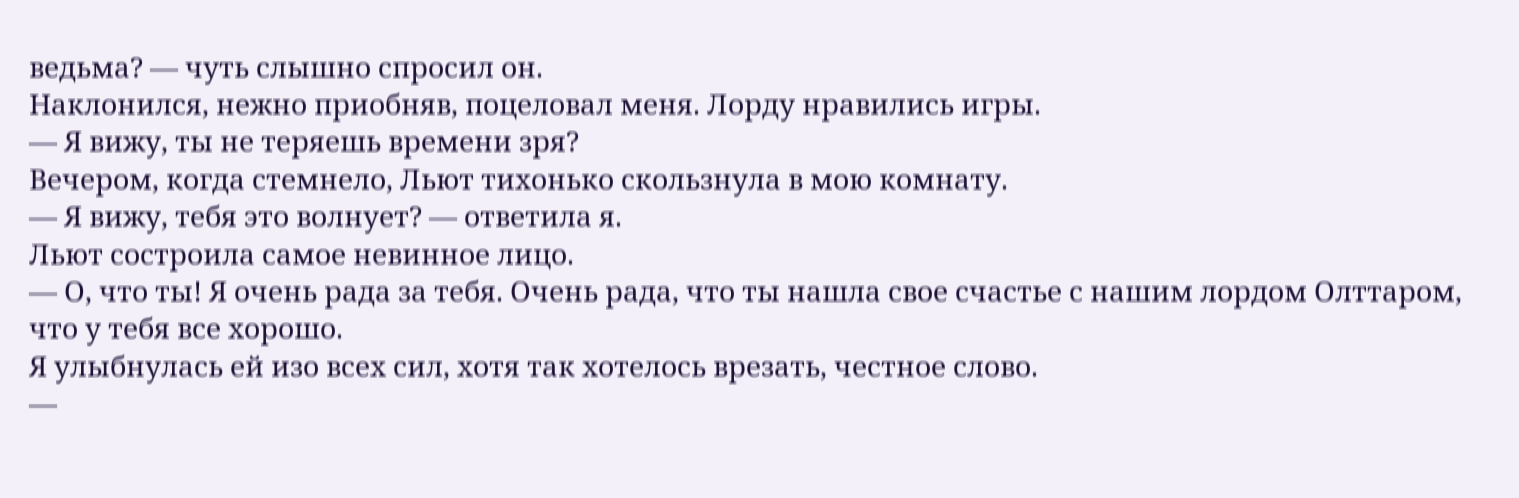ведьма? — чуть слышно спросил он.
Наклонился, нежно приобняв, поцеловал меня. Лорду нравились игры.
— Я вижу, ты не теряешь времени зря?
Вечером, когда стемнело, Льют тихонько скользнула в мою комнату.
— Я вижу, тебя это волнует? — ответила я.
Льют состроила самое невинное лицо.
— О, что ты! Я очень рада за тебя. Очень рада, что ты нашла свое счастье с нашим лордом Олттаром, что у тебя все хорошо.
Я улыбнулась ей изо всех сил, хотя так хотелось врезать, честное слово.
—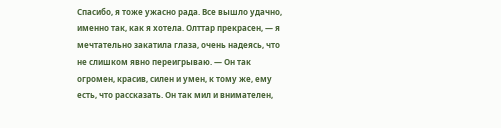Спасибо, я тоже ужасно рада. Все вышло удачно, именно так, как я хотела. Олттар прекрасен, — я мечтательно закатила глаза, очень надеясь, что не слишком явно переигрываю. — Он так огромен, красив, силен и умен, к тому же, ему есть, что рассказать. Он так мил и внимателен,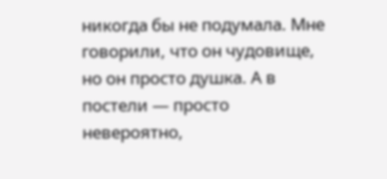никогда бы не подумала. Мне говорили, что он чудовище, но он просто душка. А в постели — просто невероятно,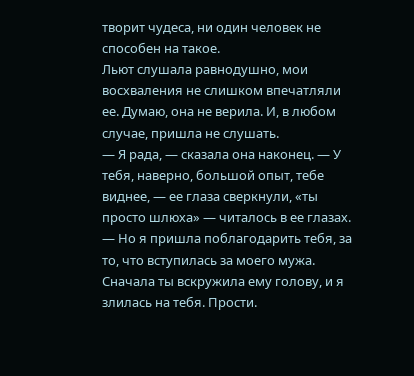творит чудеса, ни один человек не способен на такое.
Льют слушала равнодушно, мои восхваления не слишком впечатляли ее. Думаю, она не верила. И, в любом случае, пришла не слушать.
— Я рада, — сказала она наконец. — У тебя, наверно, большой опыт, тебе виднее, — ее глаза сверкнули, «ты просто шлюха» — читалось в ее глазах. — Но я пришла поблагодарить тебя, за то, что вступилась за моего мужа. Сначала ты вскружила ему голову, и я злилась на тебя. Прости.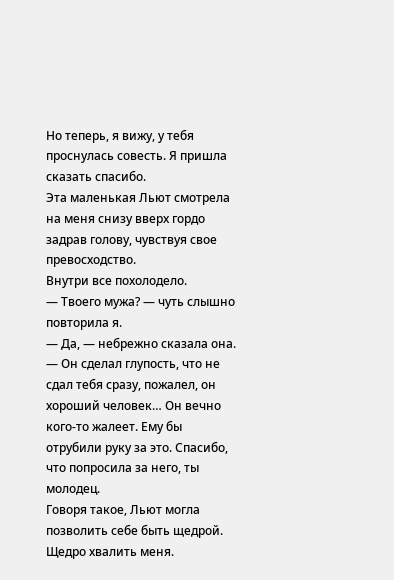Но теперь, я вижу, у тебя проснулась совесть. Я пришла сказать спасибо.
Эта маленькая Льют смотрела на меня снизу вверх гордо задрав голову, чувствуя свое превосходство.
Внутри все похолодело.
— Твоего мужа? — чуть слышно повторила я.
— Да, — небрежно сказала она. — Он сделал глупость, что не сдал тебя сразу, пожалел, он хороший человек… Он вечно кого-то жалеет. Ему бы отрубили руку за это. Спасибо, что попросила за него, ты молодец.
Говоря такое, Льют могла позволить себе быть щедрой. Щедро хвалить меня.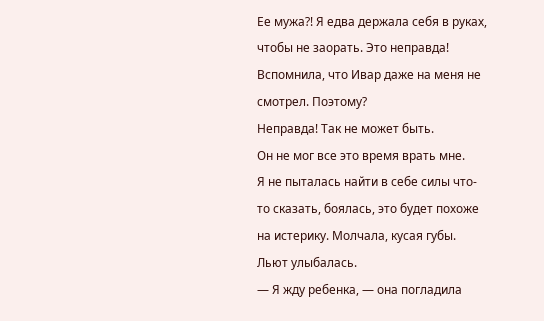Ее мужа?! Я едва держала себя в руках, чтобы не заорать. Это неправда!
Вспомнила, что Ивар даже на меня не смотрел. Поэтому?
Неправда! Так не может быть.
Он не мог все это время врать мне.
Я не пыталась найти в себе силы что-то сказать, боялась, это будет похоже на истерику. Молчала, кусая губы.
Льют улыбалась.
— Я жду ребенка, — она погладила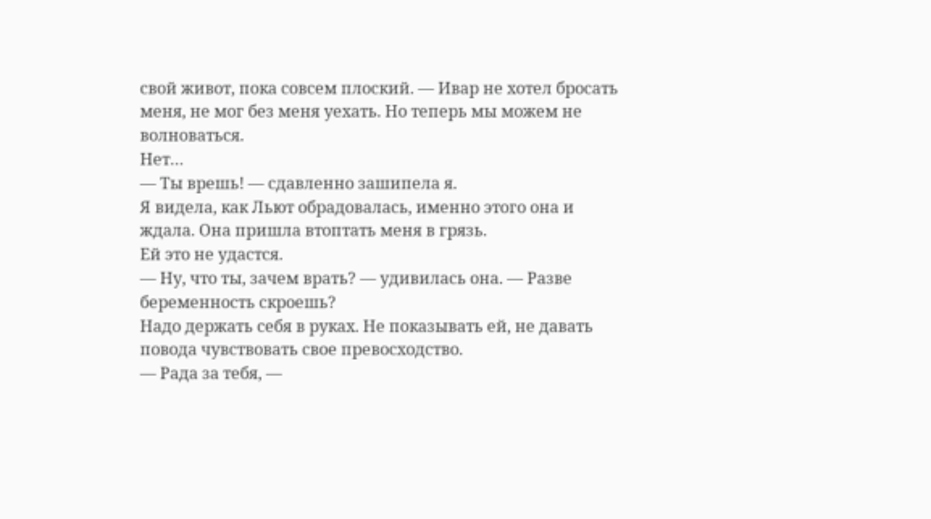свой живот, пока совсем плоский. — Ивар не хотел бросать меня, не мог без меня уехать. Но теперь мы можем не волноваться.
Нет…
— Ты врешь! — сдавленно зашипела я.
Я видела, как Льют обрадовалась, именно этого она и ждала. Она пришла втоптать меня в грязь.
Ей это не удастся.
— Ну, что ты, зачем врать? — удивилась она. — Разве беременность скроешь?
Надо держать себя в руках. Не показывать ей, не давать повода чувствовать свое превосходство.
— Рада за тебя, —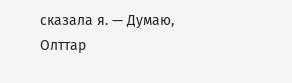сказала я. — Думаю, Олттар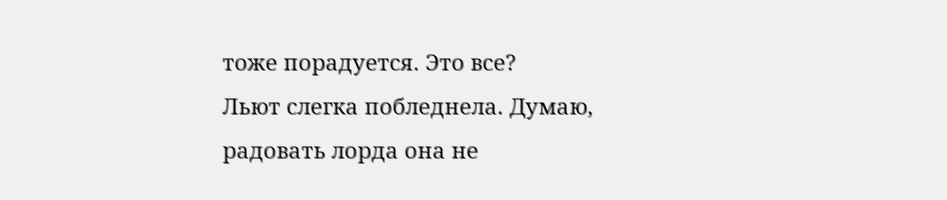тоже порадуется. Это все?
Льют слегка побледнела. Думаю, радовать лорда она не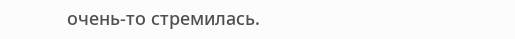очень-то стремилась.